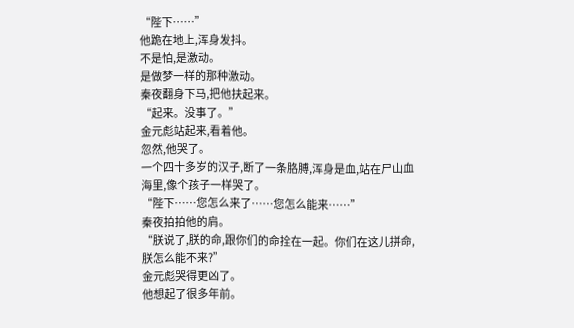“陛下……”
他跪在地上,浑身发抖。
不是怕,是激动。
是做梦一样的那种激动。
秦夜翻身下马,把他扶起来。
“起来。没事了。”
金元彪站起来,看着他。
忽然,他哭了。
一个四十多岁的汉子,断了一条胳膊,浑身是血,站在尸山血海里,像个孩子一样哭了。
“陛下……您怎么来了……您怎么能来……”
秦夜拍拍他的肩。
“朕说了,朕的命,跟你们的命拴在一起。你们在这儿拼命,朕怎么能不来?”
金元彪哭得更凶了。
他想起了很多年前。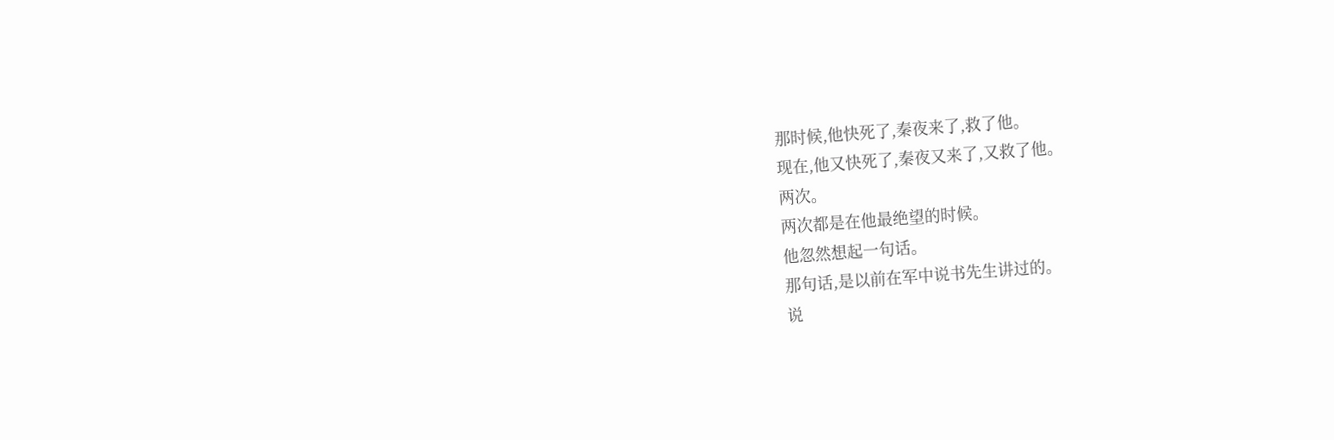那时候,他快死了,秦夜来了,救了他。
现在,他又快死了,秦夜又来了,又救了他。
两次。
两次都是在他最绝望的时候。
他忽然想起一句话。
那句话,是以前在军中说书先生讲过的。
说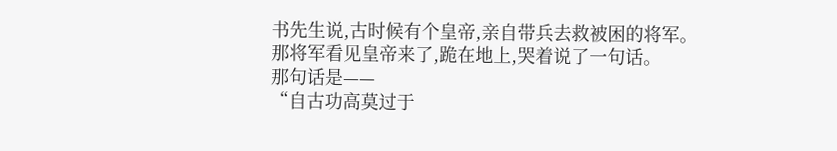书先生说,古时候有个皇帝,亲自带兵去救被困的将军。
那将军看见皇帝来了,跪在地上,哭着说了一句话。
那句话是——
“自古功高莫过于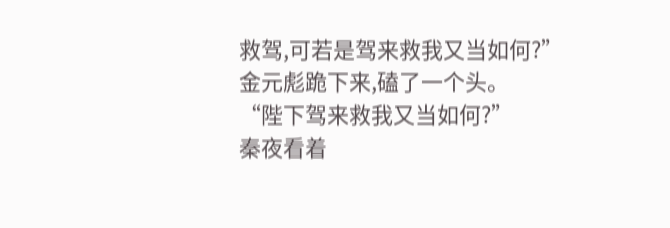救驾,可若是驾来救我又当如何?”
金元彪跪下来,磕了一个头。
“陛下驾来救我又当如何?”
秦夜看着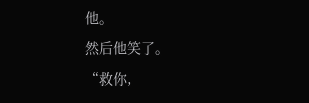他。
然后他笑了。
“救你,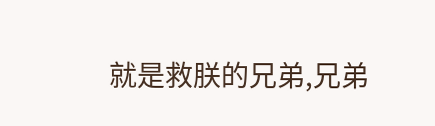就是救朕的兄弟,兄弟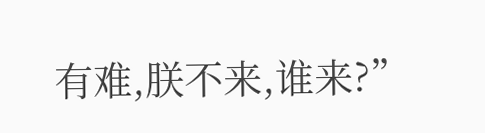有难,朕不来,谁来?”